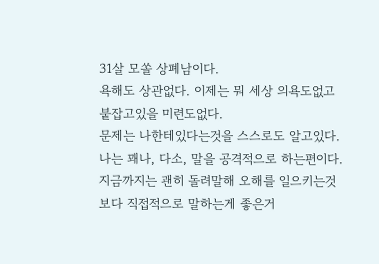31살 모쏠 상폐남이다.
욕해도 상관없다. 이제는 뭐 세상 의욕도없고 붙잡고있을 미련도없다.
문제는 나한테있다는것을 스스로도 알고있다.
나는 꽤나, 다소, 말을 공격적으로 하는편이다.
지금까지는 괜히 돌려말해 오해를 일으키는것 보다 직접적으로 말하는게 좋은거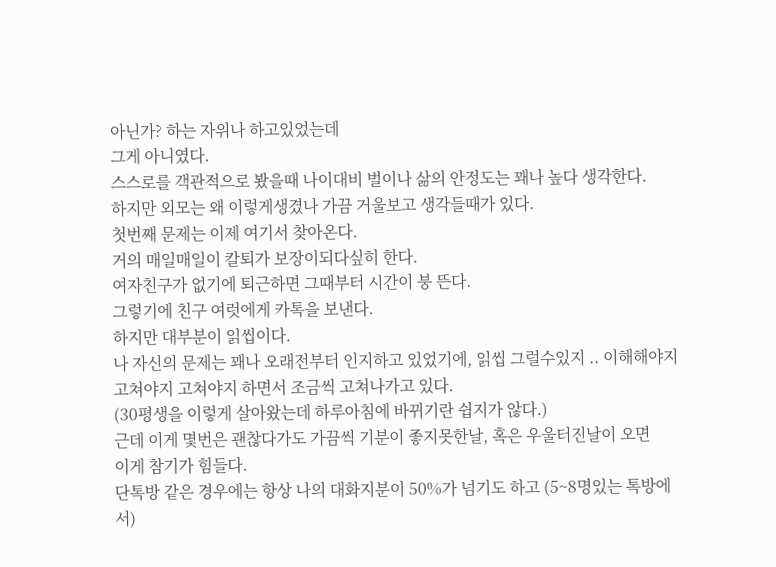아닌가? 하는 자위나 하고있었는데
그게 아니였다.
스스로를 객관적으로 봤을때 나이대비 벌이나 삶의 안정도는 꽤나 높다 생각한다.
하지만 외모는 왜 이렇게생겼나 가끔 거울보고 생각들때가 있다.
첫번째 문제는 이제 여기서 찾아온다.
거의 매일매일이 칼퇴가 보장이되다싶히 한다.
여자친구가 없기에 퇴근하면 그때부터 시간이 붕 뜬다.
그렇기에 친구 여럿에게 카톡을 보낸다.
하지만 대부분이 읽씹이다.
나 자신의 문제는 꽤나 오래전부터 인지하고 있었기에, 읽씹 그럴수있지 .. 이해해야지
고쳐야지 고쳐야지 하면서 조금씩 고쳐나가고 있다.
(30평생을 이렇게 살아왔는데 하루아침에 바뀌기란 쉽지가 않다.)
근데 이게 몇번은 괜찮다가도 가끔씩 기분이 좋지못한날, 혹은 우울터진날이 오면
이게 참기가 힘들다.
단톡방 같은 경우에는 항상 나의 대화지분이 50%가 넘기도 하고 (5~8명있는 톡방에서)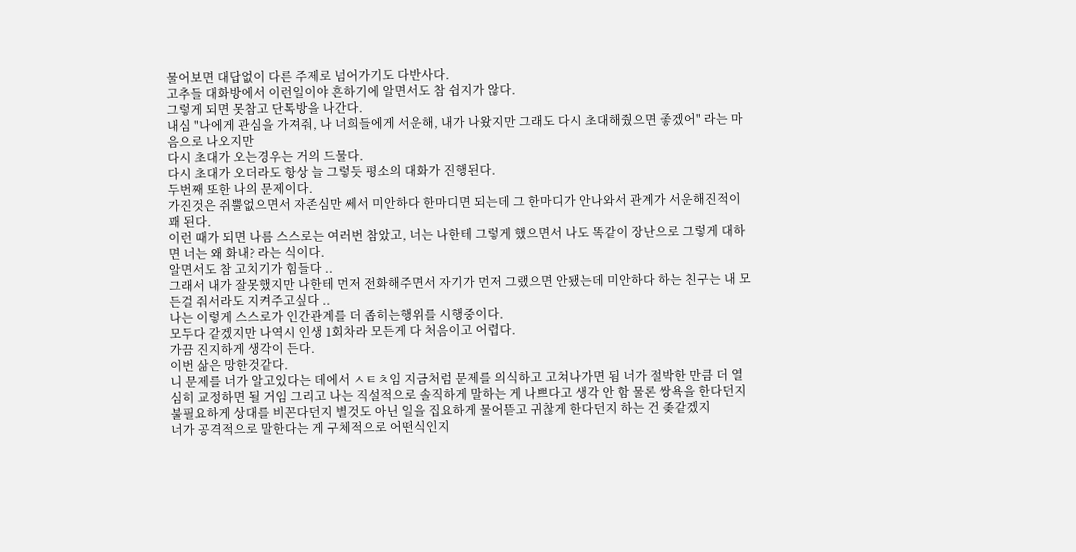물어보면 대답없이 다른 주제로 넘어가기도 다반사다.
고추들 대화방에서 이런일이야 흔하기에 알면서도 참 쉽지가 않다.
그렇게 되면 못참고 단톡방을 나간다.
내심 "나에게 관심을 가져줘, 나 너희들에게 서운해, 내가 나왔지만 그래도 다시 초대해줬으면 좋겠어" 라는 마음으로 나오지만
다시 초대가 오는경우는 거의 드물다.
다시 초대가 오더라도 항상 늘 그렇듯 평소의 대화가 진행된다.
두번째 또한 나의 문제이다.
가진것은 쥐뿔없으면서 자존심만 쎄서 미안하다 한마디면 되는데 그 한마디가 안나와서 관계가 서운해진적이 꽤 된다.
이런 때가 되면 나름 스스로는 여러번 참았고, 너는 나한테 그렇게 했으면서 나도 똑같이 장난으로 그렇게 대하면 너는 왜 화내? 라는 식이다.
알면서도 참 고치기가 힘들다 ..
그래서 내가 잘못했지만 나한테 먼저 전화해주면서 자기가 먼저 그랬으면 안됐는데 미안하다 하는 친구는 내 모든걸 줘서라도 지켜주고싶다 ..
나는 이렇게 스스로가 인간관계를 더 좁히는행위를 시행중이다.
모두다 같겠지만 나역시 인생 1회차라 모든게 다 처음이고 어렵다.
가끔 진지하게 생각이 든다.
이번 삶은 망한것같다.
니 문제를 너가 알고있다는 데에서 ㅅㅌㅊ임 지금처럼 문제를 의식하고 고쳐나가면 됨 너가 절박한 만큼 더 열심히 교정하면 될 거임 그리고 나는 직설적으로 솔직하게 말하는 게 나쁘다고 생각 안 함 물론 쌍욕을 한다던지 불필요하게 상대를 비꼰다던지 별것도 아닌 일을 집요하게 물어뜯고 귀찮게 한다던지 하는 건 좆같겠지
너가 공격적으로 말한다는 게 구체적으로 어떤식인지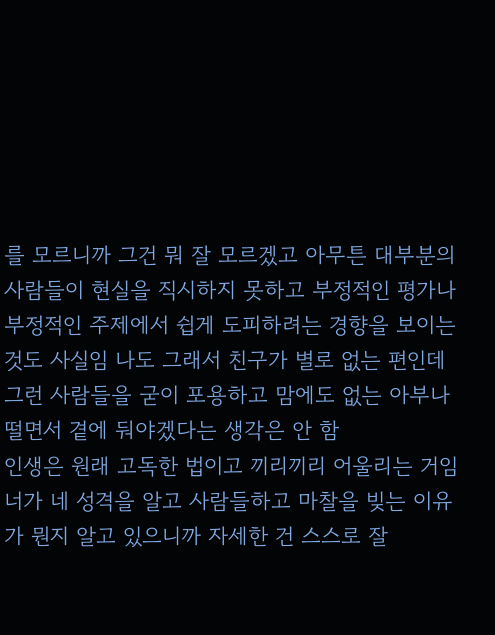를 모르니까 그건 뭐 잘 모르겠고 아무튼 대부분의 사람들이 현실을 직시하지 못하고 부정적인 평가나 부정적인 주제에서 쉽게 도피하려는 경향을 보이는 것도 사실임 나도 그래서 친구가 별로 없는 편인데 그런 사람들을 굳이 포용하고 맘에도 없는 아부나 떨면서 곁에 둬야겠다는 생각은 안 함
인생은 원래 고독한 법이고 끼리끼리 어울리는 거임 너가 네 성격을 알고 사람들하고 마찰을 빚는 이유가 뭔지 알고 있으니까 자세한 건 스스로 잘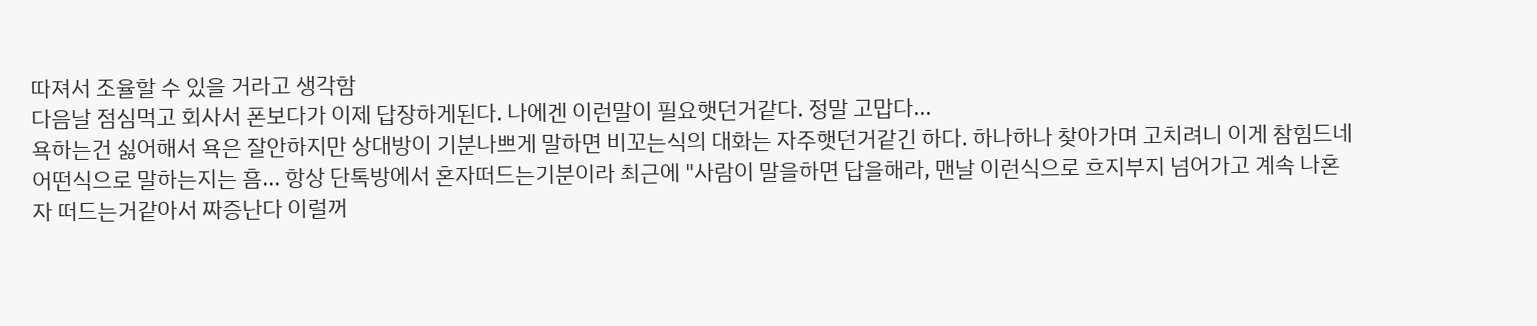따져서 조율할 수 있을 거라고 생각함
다음날 점심먹고 회사서 폰보다가 이제 답장하게된다. 나에겐 이런말이 필요햇던거같다. 정말 고맙다...
욕하는건 싫어해서 욕은 잘안하지만 상대방이 기분나쁘게 말하면 비꼬는식의 대화는 자주햇던거같긴 하다. 하나하나 찾아가며 고치려니 이게 참힘드네
어떤식으로 말하는지는 흠... 항상 단톡방에서 혼자떠드는기분이라 최근에 "사람이 말을하면 답을해라, 맨날 이런식으로 흐지부지 넘어가고 계속 나혼자 떠드는거같아서 짜증난다 이럴꺼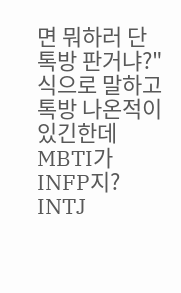면 뭐하러 단톡방 판거냐?" 식으로 말하고 톡방 나온적이 있긴한데
MBTI가 INFP지?
INTJ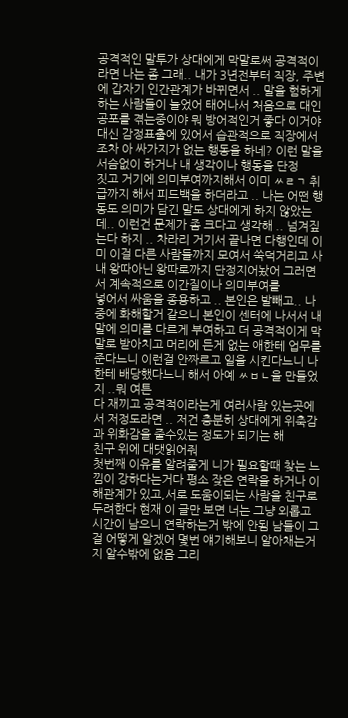공격적인 말투가 상대에게 막말로써 공격적이라면 나는 좀 그래.. 내가 3년전부터 직장, 주변에 갑자기 인간관계가 바뀌면서 .. 말을 험하게 하는 사람들이 늘었어 태어나서 처음으로 대인공포를 겪는중이야 뭐 방어적인거 좋다 이거야 대신 감정표출에 있어서 습관적으로 직장에서 조차 아 싸가지가 없는 행동을 하네? 이런 말을 서슴없이 하거나 내 생각이나 행동을 단정
짓고 거기에 의미부여까지해서 이미 ㅆㄹㄱ 취급까지 해서 피드백을 하더라고 .. 나는 어떤 행동도 의미가 담긴 말도 상대에게 하지 않았는데.. 이런건 문제가 좀 크다고 생각해 .. 넘겨짚는다 하지 .. 차라리 거기서 끝나면 다행인데 이미 이걸 다른 사람들까지 모여서 쑥덕거리고 사내 왕따아닌 왕따로까지 단정지어놨어 그러면서 계속적으로 이간질이나 의미부여를
넣어서 싸움을 종용하고 .. 본인은 발빼고.. 나중에 화해할거 같으니 본인이 센터에 나서서 내말에 의미를 다르게 부여하고 더 공격적이게 막말로 받아치고 머리에 든게 없는 애한테 업무를 준다느니 이런걸 안짜르고 일을 시킨다느니 나한테 배당했다느니 해서 아예 ㅆㅂㄴ을 만들었지 ..뭐 여튼
다 재끼고 공격적이라는게 여러사람 있는곳에서 저정도라면 .. 저건 충분히 상대에게 위축감과 위화감을 줄수있는 정도가 되기는 해
친구 위에 대댓읽어줘
첫번째 이유를 알려줄게 니가 필요할때 찾는 느낌이 강하다는거다 평소 잦은 연락을 하거나 이해관계가 있고,서로 도움이되는 사람을 친구로 두려한다 현재 이 글만 보면 너는 그냥 외롭고 시간이 남으니 연락하는거 밖에 안됨 남들이 그걸 어떻게 알겠어 몇번 얘기해보니 알아채는거지 알수밖에 없음 그리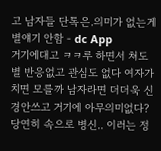고 남자들 단톡은.의미가 없는게 별얘기 안함 - dc App
거기에대고 ㅋㅋ루 하면서 쳐도 별 반응없고 관심도 없다 여자가치면 모를까 남자라면 더더욱 신경안쓰고 거기에 아무의미없다? 당연히 속으로 병신.. 이러는 정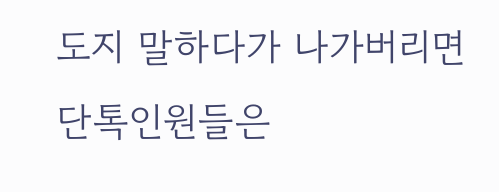도지 말하다가 나가버리면 단톡인원들은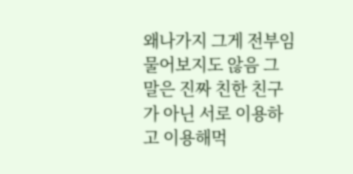왜나가지 그게 전부임 물어보지도 않음 그 말은 진짜 친한 친구가 아닌 서로 이용하고 이용해먹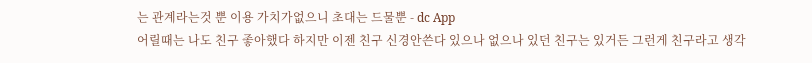는 관계라는것 뿐 이용 가치가없으니 초대는 드물뿐 - dc App
어릴때는 나도 친구 좋아했다 하지만 이젠 친구 신경안쓴다 있으나 없으나 있던 친구는 있거든 그런게 친구라고 생각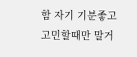함 자기 기분좋고 고민할때만 말거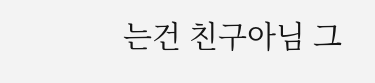는건 친구아님 그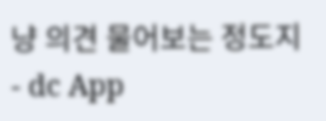냥 의견 물어보는 정도지 - dc App